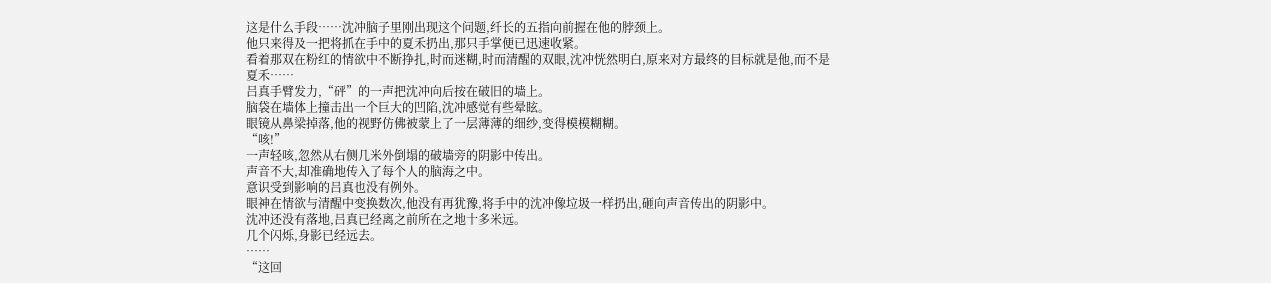这是什么手段……沈冲脑子里刚出现这个问题,纤长的五指向前握在他的脖颈上。
他只来得及一把将抓在手中的夏禾扔出,那只手掌便已迅速收紧。
看着那双在粉红的情欲中不断挣扎,时而迷糊,时而清醒的双眼,沈冲恍然明白,原来对方最终的目标就是他,而不是夏禾……
吕真手臂发力,“砰”的一声把沈冲向后按在破旧的墙上。
脑袋在墙体上撞击出一个巨大的凹陷,沈冲感觉有些晕眩。
眼镜从鼻梁掉落,他的视野仿佛被蒙上了一层薄薄的细纱,变得模模糊糊。
“咳!”
一声轻咳,忽然从右侧几米外倒塌的破墙旁的阴影中传出。
声音不大,却准确地传入了每个人的脑海之中。
意识受到影响的吕真也没有例外。
眼神在情欲与清醒中变换数次,他没有再犹豫,将手中的沈冲像垃圾一样扔出,砸向声音传出的阴影中。
沈冲还没有落地,吕真已经离之前所在之地十多米远。
几个闪烁,身影已经远去。
……
“这回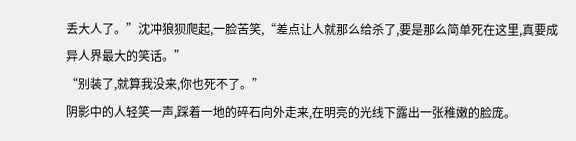丢大人了。”沈冲狼狈爬起,一脸苦笑,“差点让人就那么给杀了,要是那么简单死在这里,真要成异人界最大的笑话。”
“别装了,就算我没来,你也死不了。”
阴影中的人轻笑一声,踩着一地的碎石向外走来,在明亮的光线下露出一张稚嫩的脸庞。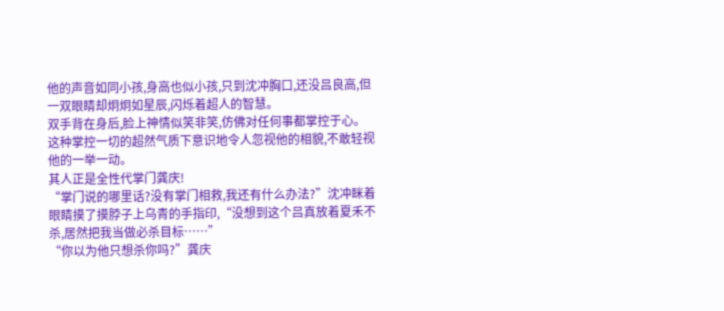他的声音如同小孩,身高也似小孩,只到沈冲胸口,还没吕良高,但一双眼睛却炯炯如星辰,闪烁着超人的智慧。
双手背在身后,脸上神情似笑非笑,仿佛对任何事都掌控于心。
这种掌控一切的超然气质下意识地令人忽视他的相貌,不敢轻视他的一举一动。
其人正是全性代掌门龚庆!
“掌门说的哪里话?没有掌门相救,我还有什么办法?”沈冲眯着眼睛摸了摸脖子上乌青的手指印,“没想到这个吕真放着夏禾不杀,居然把我当做必杀目标……”
“你以为他只想杀你吗?”龚庆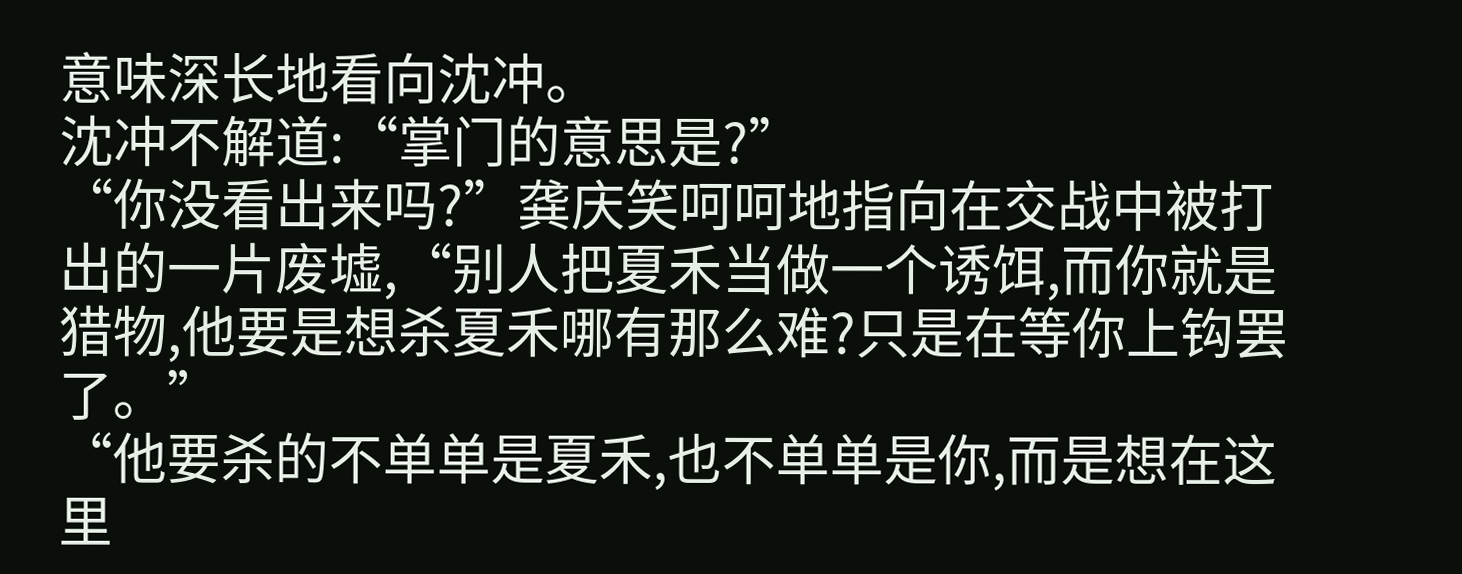意味深长地看向沈冲。
沈冲不解道:“掌门的意思是?”
“你没看出来吗?”龚庆笑呵呵地指向在交战中被打出的一片废墟,“别人把夏禾当做一个诱饵,而你就是猎物,他要是想杀夏禾哪有那么难?只是在等你上钩罢了。”
“他要杀的不单单是夏禾,也不单单是你,而是想在这里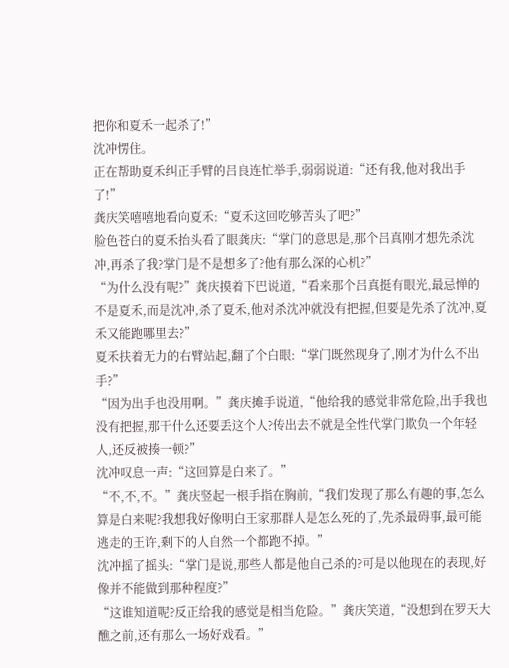把你和夏禾一起杀了!”
沈冲愣住。
正在帮助夏禾纠正手臂的吕良连忙举手,弱弱说道:“还有我,他对我出手了!”
龚庆笑嘻嘻地看向夏禾:“夏禾这回吃够苦头了吧?”
脸色苍白的夏禾抬头看了眼龚庆:“掌门的意思是,那个吕真刚才想先杀沈冲,再杀了我?掌门是不是想多了?他有那么深的心机?”
“为什么没有呢?”龚庆摸着下巴说道,“看来那个吕真挺有眼光,最忌惮的不是夏禾,而是沈冲,杀了夏禾,他对杀沈冲就没有把握,但要是先杀了沈冲,夏禾又能跑哪里去?”
夏禾扶着无力的右臂站起,翻了个白眼:“掌门既然现身了,刚才为什么不出手?”
“因为出手也没用啊。”龚庆摊手说道,“他给我的感觉非常危险,出手我也没有把握,那干什么还要丢这个人?传出去不就是全性代掌门欺负一个年轻人,还反被揍一顿?”
沈冲叹息一声:“这回算是白来了。”
“不,不,不。”龚庆竖起一根手指在胸前,“我们发现了那么有趣的事,怎么算是白来呢?我想我好像明白王家那群人是怎么死的了,先杀最碍事,最可能逃走的王许,剩下的人自然一个都跑不掉。”
沈冲摇了摇头:“掌门是说,那些人都是他自己杀的?可是以他现在的表现,好像并不能做到那种程度?”
“这谁知道呢?反正给我的感觉是相当危险。”龚庆笑道,“没想到在罗天大醮之前,还有那么一场好戏看。”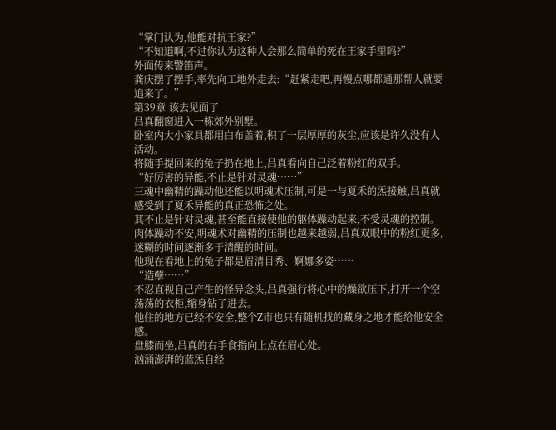“掌门认为,他能对抗王家?”
“不知道啊,不过你认为这种人会那么简单的死在王家手里吗?”
外面传来警笛声。
龚庆摆了摆手,率先向工地外走去:“赶紧走吧,再慢点哪都通那帮人就要追来了。”
第39章 该去见面了
吕真翻窗进入一栋郊外别墅。
卧室内大小家具都用白布盖着,积了一层厚厚的灰尘,应该是许久没有人活动。
将随手提回来的兔子扔在地上,吕真看向自己泛着粉红的双手。
“好厉害的异能,不止是针对灵魂……”
三魂中幽精的躁动他还能以明魂术压制,可是一与夏禾的炁接触,吕真就感受到了夏禾异能的真正恐怖之处。
其不止是针对灵魂,甚至能直接使他的躯体躁动起来,不受灵魂的控制。
肉体躁动不安,明魂术对幽精的压制也越来越弱,吕真双眼中的粉红更多,迷糊的时间逐渐多于清醒的时间。
他现在看地上的兔子都是眉清目秀、婀娜多姿……
“造孽……”
不忍直视自己产生的怪异念头,吕真强行将心中的燥欲压下,打开一个空荡荡的衣柜,缩身钻了进去。
他住的地方已经不安全,整个Z市也只有随机找的藏身之地才能给他安全感。
盘膝而坐,吕真的右手食指向上点在眉心处。
汹涌澎湃的蓝炁自经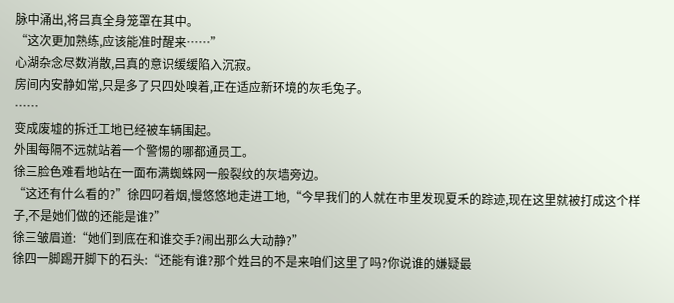脉中涌出,将吕真全身笼罩在其中。
“这次更加熟练,应该能准时醒来……”
心湖杂念尽数消散,吕真的意识缓缓陷入沉寂。
房间内安静如常,只是多了只四处嗅着,正在适应新环境的灰毛兔子。
……
变成废墟的拆迁工地已经被车辆围起。
外围每隔不远就站着一个警惕的哪都通员工。
徐三脸色难看地站在一面布满蜘蛛网一般裂纹的灰墙旁边。
“这还有什么看的?”徐四叼着烟,慢悠悠地走进工地,“今早我们的人就在市里发现夏禾的踪迹,现在这里就被打成这个样子,不是她们做的还能是谁?”
徐三皱眉道:“她们到底在和谁交手?闹出那么大动静?”
徐四一脚踢开脚下的石头:“还能有谁?那个姓吕的不是来咱们这里了吗?你说谁的嫌疑最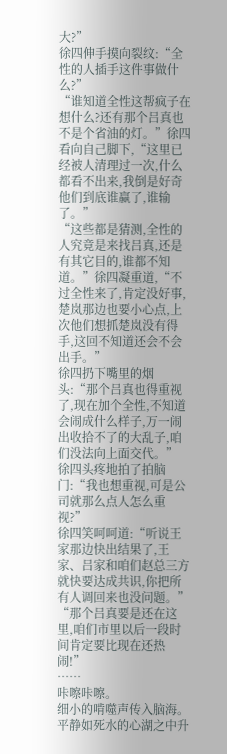大?”
徐四伸手摸向裂纹:“全性的人插手这件事做什么?”
“谁知道全性这帮疯子在想什么?还有那个吕真也不是个省油的灯。”徐四看向自己脚下,“这里已经被人清理过一次,什么都看不出来,我倒是好奇他们到底谁赢了,谁输了。”
“这些都是猜测,全性的人究竟是来找吕真,还是有其它目的,谁都不知道。”徐四凝重道,“不过全性来了,肯定没好事,楚岚那边也要小心点,上次他们想抓楚岚没有得手,这回不知道还会不会出手。”
徐四扔下嘴里的烟头:“那个吕真也得重视了,现在加个全性,不知道会闹成什么样子,万一闹出收拾不了的大乱子,咱们没法向上面交代。”
徐四头疼地拍了拍脑门:“我也想重视,可是公司就那么点人怎么重视?”
徐四笑呵呵道:“听说王家那边快出结果了,王家、吕家和咱们赵总三方就快要达成共识,你把所有人调回来也没问题。”
“那个吕真要是还在这里,咱们市里以后一段时间肯定要比现在还热闹!”
……
咔嚓咔嚓。
细小的啃噬声传入脑海。
平静如死水的心湖之中升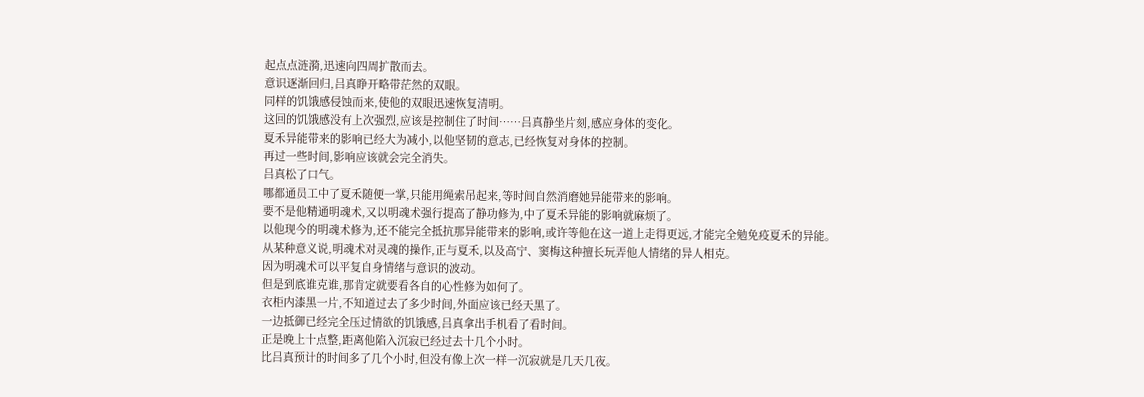起点点涟漪,迅速向四周扩散而去。
意识逐渐回归,吕真睁开略带茫然的双眼。
同样的饥饿感侵蚀而来,使他的双眼迅速恢复清明。
这回的饥饿感没有上次强烈,应该是控制住了时间……吕真静坐片刻,感应身体的变化。
夏禾异能带来的影响已经大为减小,以他坚韧的意志,已经恢复对身体的控制。
再过一些时间,影响应该就会完全消失。
吕真松了口气。
哪都通员工中了夏禾随便一掌,只能用绳索吊起来,等时间自然消磨她异能带来的影响。
要不是他精通明魂术,又以明魂术强行提高了静功修为,中了夏禾异能的影响就麻烦了。
以他现今的明魂术修为,还不能完全抵抗那异能带来的影响,或许等他在这一道上走得更远,才能完全勉免疫夏禾的异能。
从某种意义说,明魂术对灵魂的操作,正与夏禾,以及高宁、窦梅这种擅长玩弄他人情绪的异人相克。
因为明魂术可以平复自身情绪与意识的波动。
但是到底谁克谁,那肯定就要看各自的心性修为如何了。
衣柜内漆黑一片,不知道过去了多少时间,外面应该已经天黑了。
一边抵御已经完全压过情欲的饥饿感,吕真拿出手机看了看时间。
正是晚上十点整,距离他陷入沉寂已经过去十几个小时。
比吕真预计的时间多了几个小时,但没有像上次一样一沉寂就是几天几夜。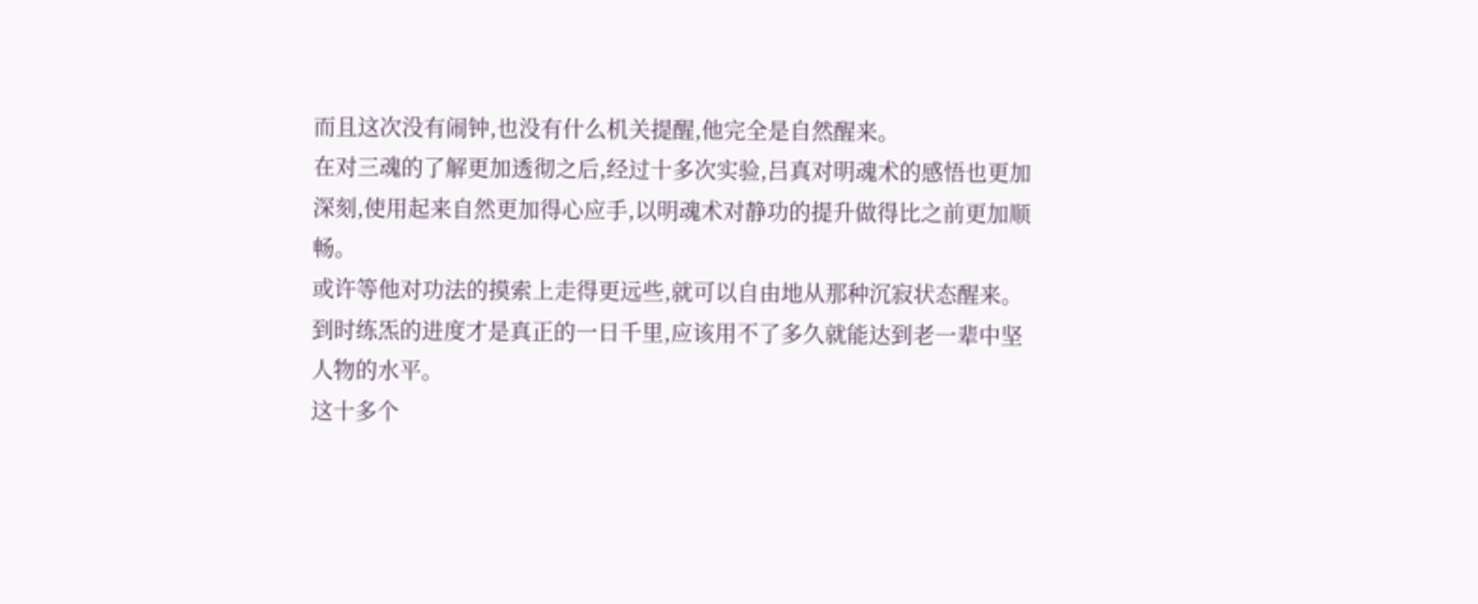而且这次没有闹钟,也没有什么机关提醒,他完全是自然醒来。
在对三魂的了解更加透彻之后,经过十多次实验,吕真对明魂术的感悟也更加深刻,使用起来自然更加得心应手,以明魂术对静功的提升做得比之前更加顺畅。
或许等他对功法的摸索上走得更远些,就可以自由地从那种沉寂状态醒来。
到时练炁的进度才是真正的一日千里,应该用不了多久就能达到老一辈中坚人物的水平。
这十多个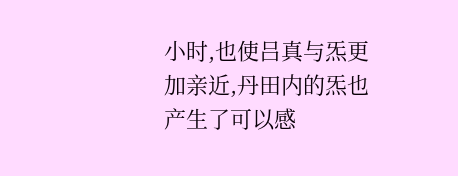小时,也使吕真与炁更加亲近,丹田内的炁也产生了可以感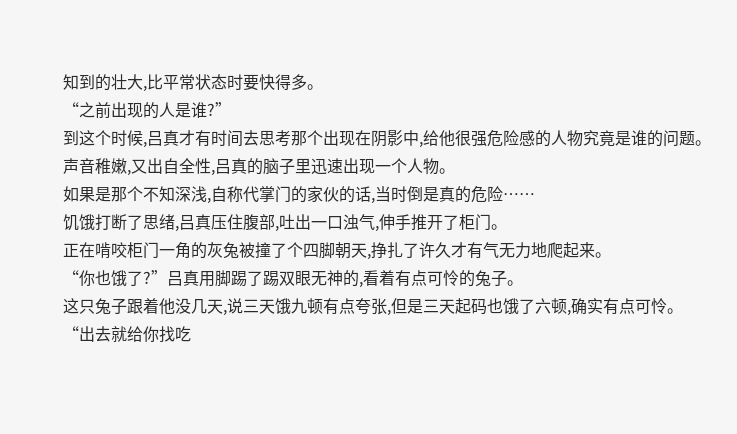知到的壮大,比平常状态时要快得多。
“之前出现的人是谁?”
到这个时候,吕真才有时间去思考那个出现在阴影中,给他很强危险感的人物究竟是谁的问题。
声音稚嫩,又出自全性,吕真的脑子里迅速出现一个人物。
如果是那个不知深浅,自称代掌门的家伙的话,当时倒是真的危险……
饥饿打断了思绪,吕真压住腹部,吐出一口浊气,伸手推开了柜门。
正在啃咬柜门一角的灰兔被撞了个四脚朝天,挣扎了许久才有气无力地爬起来。
“你也饿了?”吕真用脚踢了踢双眼无神的,看着有点可怜的兔子。
这只兔子跟着他没几天,说三天饿九顿有点夸张,但是三天起码也饿了六顿,确实有点可怜。
“出去就给你找吃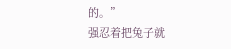的。”
强忍着把兔子就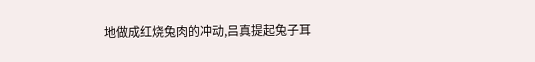地做成红烧兔肉的冲动,吕真提起兔子耳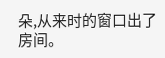朵,从来时的窗口出了房间。